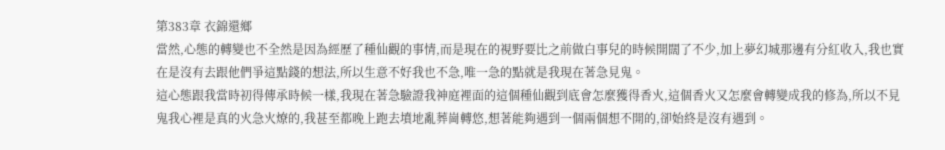第383章 衣錦還鄉
當然,心態的轉變也不全然是因為經歷了種仙觀的事情,而是現在的視野要比之前做白事兒的時候開闊了不少,加上夢幻城那邊有分紅收入,我也實在是沒有去跟他們爭這點錢的想法,所以生意不好我也不急,唯一急的點就是我現在著急見鬼。
這心態跟我當時初得傳承時候一樣,我現在著急驗證我神庭裡面的這個種仙觀到底會怎麼獲得香火,這個香火又怎麼會轉變成我的修為,所以不見鬼我心裡是真的火急火燎的,我甚至都晚上跑去墳地亂葬崗轉悠,想著能夠遇到一個兩個想不開的,卻始終是沒有遇到。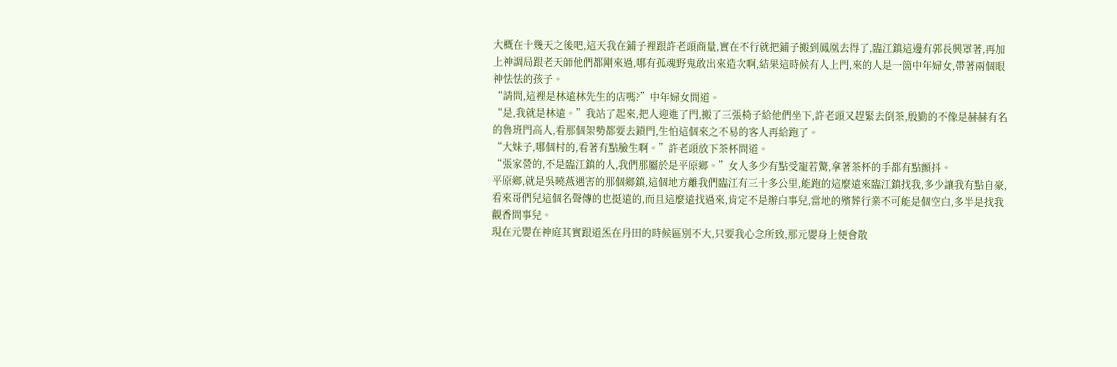大概在十幾天之後吧,這天我在鋪子裡跟許老頭商量,實在不行就把鋪子搬到鳳凰去得了,臨江鎮這邊有郭長興罩著,再加上神調局跟老天師他們都剛來過,哪有孤魂野鬼敢出來造次啊,結果這時候有人上門,來的人是一箇中年婦女,帶著兩個眼神怯怯的孩子。
“請問,這裡是林遠林先生的店嗎?”中年婦女問道。
“是,我就是林遠。”我站了起來,把人迎進了門,搬了三張椅子給他們坐下,許老頭又趕緊去倒茶,殷勤的不像是赫赫有名的魯班門高人,看那個架勢都要去鎖門,生怕這個來之不易的客人再給跑了。
“大妹子,哪個村的,看著有點臉生啊。”許老頭放下茶杯問道。
“張家營的,不是臨江鎮的人,我們那屬於是平原鄉。”女人多少有點受寵若驚,拿著茶杯的手都有點顫抖。
平原鄉,就是吳曉燕遇害的那個鄉鎮,這個地方離我們臨江有三十多公里,能跑的這麼遠來臨江鎮找我,多少讓我有點自豪,看來哥們兒這個名聲傳的也挺遠的,而且這麼遠找過來,肯定不是辦白事兒,當地的殯葬行業不可能是個空白,多半是找我觀香問事兒。
現在元嬰在神庭其實跟道炁在丹田的時候區別不大,只要我心念所致,那元嬰身上便會散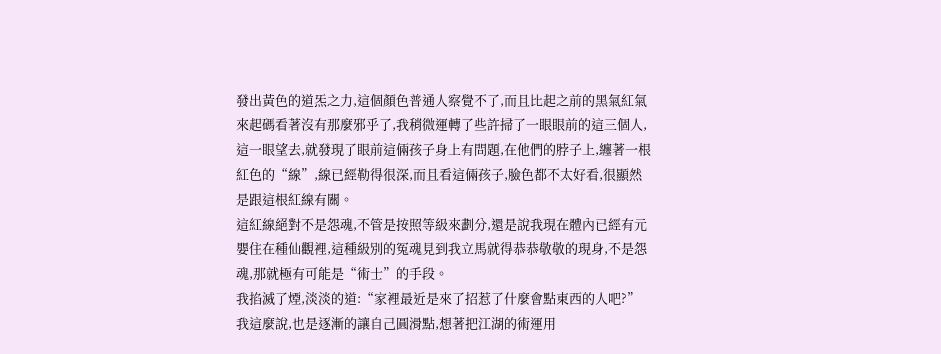發出黃色的道炁之力,這個顏色普通人察覺不了,而且比起之前的黑氣紅氣來起碼看著沒有那麼邪乎了,我稍微運轉了些許掃了一眼眼前的這三個人,這一眼望去,就發現了眼前這倆孩子身上有問題,在他們的脖子上,纏著一根紅色的“線”,線已經勒得很深,而且看這倆孩子,臉色都不太好看,很顯然是跟這根紅線有關。
這紅線絕對不是怨魂,不管是按照等級來劃分,還是說我現在體內已經有元嬰住在種仙觀裡,這種級別的冤魂見到我立馬就得恭恭敬敬的現身,不是怨魂,那就極有可能是“術士”的手段。
我掐滅了煙,淡淡的道:“家裡最近是來了招惹了什麼會點東西的人吧?”
我這麼說,也是逐漸的讓自己圓滑點,想著把江湖的術運用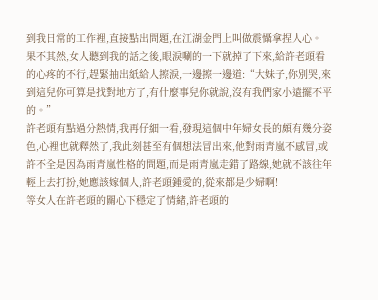到我日常的工作裡,直接點出問題,在江湖金門上叫做震懾拿捏人心。
果不其然,女人聽到我的話之後,眼淚唰的一下就掉了下來,給許老頭看的心疼的不行,趕緊抽出紙給人擦淚,一邊擦一邊道:“大妹子,你別哭,來到這兒你可算是找對地方了,有什麼事兒你就說,沒有我們家小遠擺不平的。”
許老頭有點過分熱情,我再仔細一看,發現這個中年婦女長的頗有幾分姿色,心裡也就釋然了,我此刻甚至有個想法冒出來,他對雨青嵐不感冒,或許不全是因為雨青嵐性格的問題,而是雨青嵐走錯了路線,她就不該往年輕上去打扮,她應該嫁個人,許老頭鍾愛的,從來都是少婦啊!
等女人在許老頭的關心下穩定了情緒,許老頭的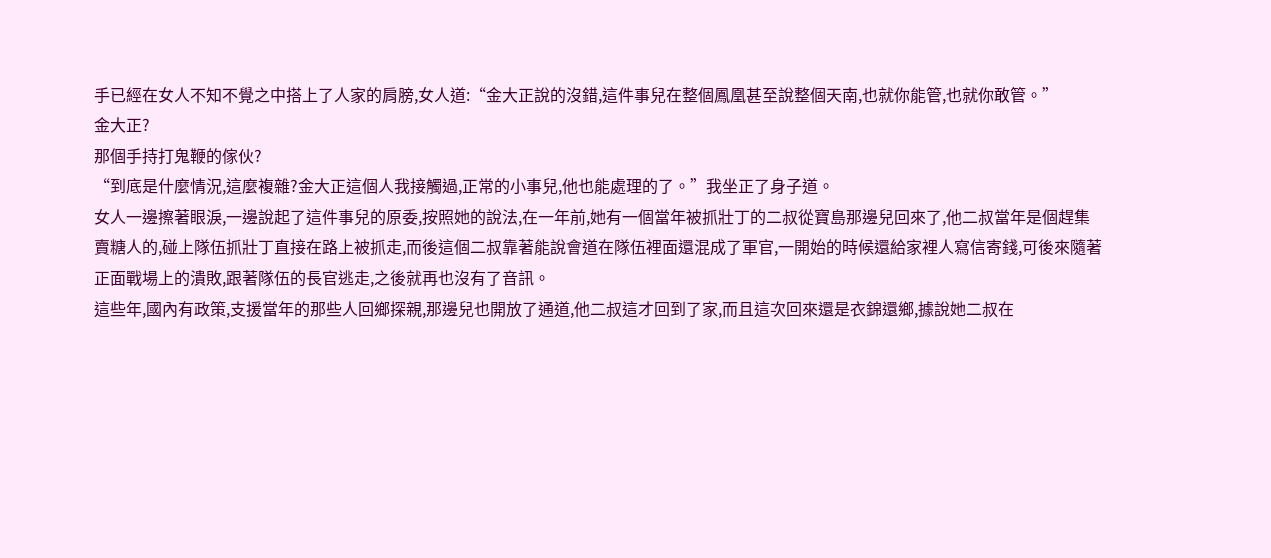手已經在女人不知不覺之中搭上了人家的肩膀,女人道:“金大正說的沒錯,這件事兒在整個鳳凰甚至說整個天南,也就你能管,也就你敢管。”
金大正?
那個手持打鬼鞭的傢伙?
“到底是什麼情況,這麼複雜?金大正這個人我接觸過,正常的小事兒,他也能處理的了。”我坐正了身子道。
女人一邊擦著眼淚,一邊說起了這件事兒的原委,按照她的說法,在一年前,她有一個當年被抓壯丁的二叔從寶島那邊兒回來了,他二叔當年是個趕集賣糖人的,碰上隊伍抓壯丁直接在路上被抓走,而後這個二叔靠著能說會道在隊伍裡面還混成了軍官,一開始的時候還給家裡人寫信寄錢,可後來隨著正面戰場上的潰敗,跟著隊伍的長官逃走,之後就再也沒有了音訊。
這些年,國內有政策,支援當年的那些人回鄉探親,那邊兒也開放了通道,他二叔這才回到了家,而且這次回來還是衣錦還鄉,據說她二叔在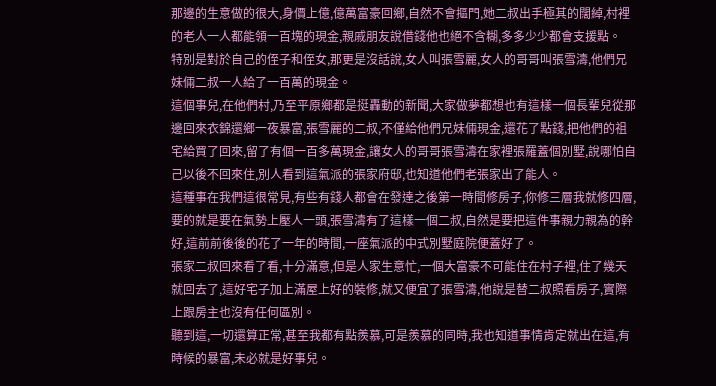那邊的生意做的很大,身價上億,億萬富豪回鄉,自然不會摳門,她二叔出手極其的闊綽,村裡的老人一人都能領一百塊的現金,親戚朋友說借錢他也絕不含糊,多多少少都會支援點。
特別是對於自己的侄子和侄女,那更是沒話說,女人叫張雪麗,女人的哥哥叫張雪濤,他們兄妹倆二叔一人給了一百萬的現金。
這個事兒,在他們村,乃至平原鄉都是挺轟動的新聞,大家做夢都想也有這樣一個長輩兒從那邊回來衣錦還鄉一夜暴富,張雪麗的二叔,不僅給他們兄妹倆現金,還花了點錢,把他們的祖宅給買了回來,留了有個一百多萬現金,讓女人的哥哥張雪濤在家裡張羅蓋個別墅,說哪怕自己以後不回來住,別人看到這氣派的張家府邸,也知道他們老張家出了能人。
這種事在我們這很常見,有些有錢人都會在發達之後第一時間修房子,你修三層我就修四層,要的就是要在氣勢上壓人一頭,張雪濤有了這樣一個二叔,自然是要把這件事親力親為的幹好,這前前後後的花了一年的時間,一座氣派的中式別墅庭院便蓋好了。
張家二叔回來看了看,十分滿意,但是人家生意忙,一個大富豪不可能住在村子裡,住了幾天就回去了,這好宅子加上滿屋上好的裝修,就又便宜了張雪濤,他說是替二叔照看房子,實際上跟房主也沒有任何區別。
聽到這,一切還算正常,甚至我都有點羨慕,可是羨慕的同時,我也知道事情肯定就出在這,有時候的暴富,未必就是好事兒。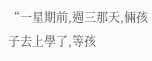“一星期前,週三那天,倆孩子去上學了,等孩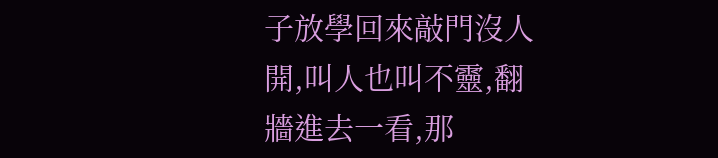子放學回來敲門沒人開,叫人也叫不靈,翻牆進去一看,那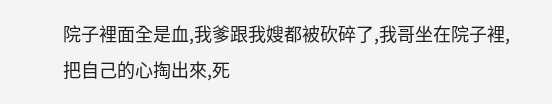院子裡面全是血,我爹跟我嫂都被砍碎了,我哥坐在院子裡,把自己的心掏出來,死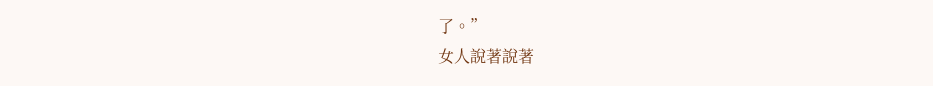了。”
女人說著說著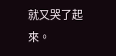就又哭了起來。